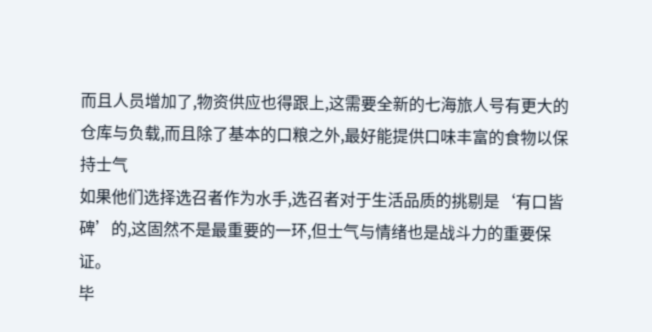而且人员增加了,物资供应也得跟上,这需要全新的七海旅人号有更大的仓库与负载,而且除了基本的口粮之外,最好能提供口味丰富的食物以保持士气
如果他们选择选召者作为水手,选召者对于生活品质的挑剔是‘有口皆碑’的,这固然不是最重要的一环,但士气与情绪也是战斗力的重要保证。
毕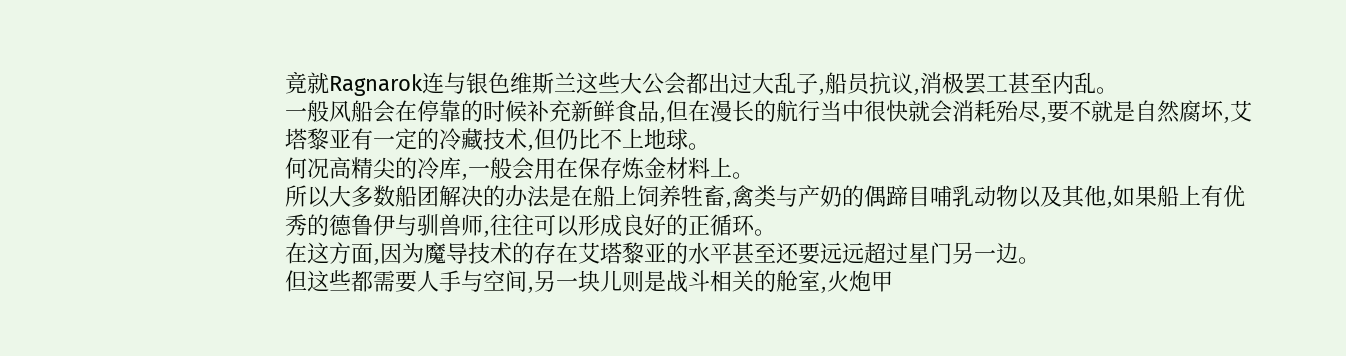竟就Ragnarok连与银色维斯兰这些大公会都出过大乱子,船员抗议,消极罢工甚至内乱。
一般风船会在停靠的时候补充新鲜食品,但在漫长的航行当中很快就会消耗殆尽,要不就是自然腐坏,艾塔黎亚有一定的冷藏技术,但仍比不上地球。
何况高精尖的冷库,一般会用在保存炼金材料上。
所以大多数船团解决的办法是在船上饲养牲畜,禽类与产奶的偶蹄目哺乳动物以及其他,如果船上有优秀的德鲁伊与驯兽师,往往可以形成良好的正循环。
在这方面,因为魔导技术的存在艾塔黎亚的水平甚至还要远远超过星门另一边。
但这些都需要人手与空间,另一块儿则是战斗相关的舱室,火炮甲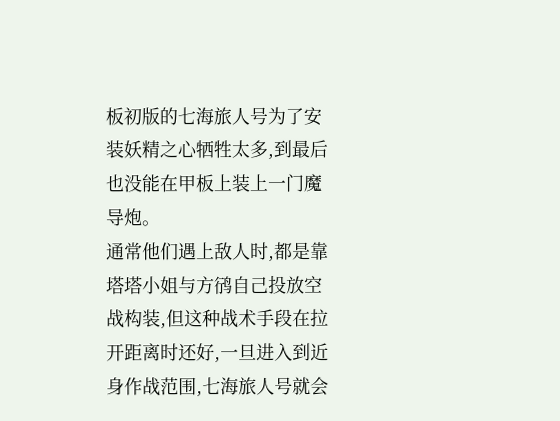板初版的七海旅人号为了安装妖精之心牺牲太多,到最后也没能在甲板上装上一门魔导炮。
通常他们遇上敌人时,都是靠塔塔小姐与方鸻自己投放空战构装,但这种战术手段在拉开距离时还好,一旦进入到近身作战范围,七海旅人号就会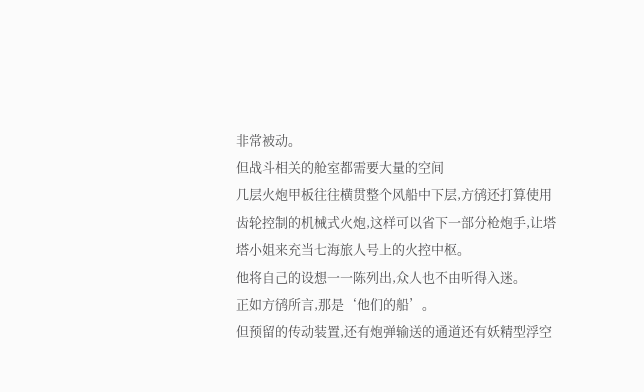非常被动。
但战斗相关的舱室都需要大量的空间
几层火炮甲板往往横贯整个风船中下层,方鸻还打算使用齿轮控制的机械式火炮,这样可以省下一部分枪炮手,让塔塔小姐来充当七海旅人号上的火控中枢。
他将自己的设想一一陈列出,众人也不由听得入迷。
正如方鸻所言,那是‘他们的船’。
但预留的传动装置,还有炮弹输送的通道还有妖精型浮空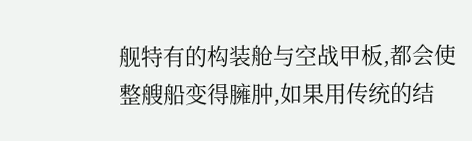舰特有的构装舱与空战甲板,都会使整艘船变得臃肿,如果用传统的结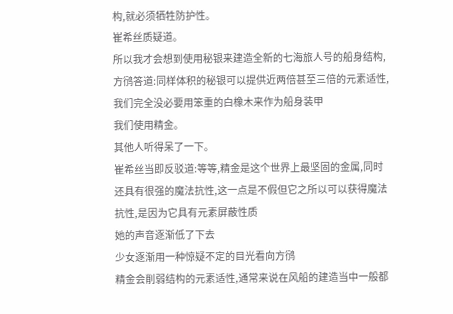构,就必须牺牲防护性。
崔希丝质疑道。
所以我才会想到使用秘银来建造全新的七海旅人号的船身结构,方鸻答道:同样体积的秘银可以提供近两倍甚至三倍的元素适性,我们完全没必要用笨重的白橡木来作为船身装甲
我们使用精金。
其他人听得呆了一下。
崔希丝当即反驳道:等等,精金是这个世界上最坚固的金属,同时还具有很强的魔法抗性,这一点是不假但它之所以可以获得魔法抗性,是因为它具有元素屏蔽性质
她的声音逐渐低了下去
少女逐渐用一种惊疑不定的目光看向方鸻
精金会削弱结构的元素适性,通常来说在风船的建造当中一般都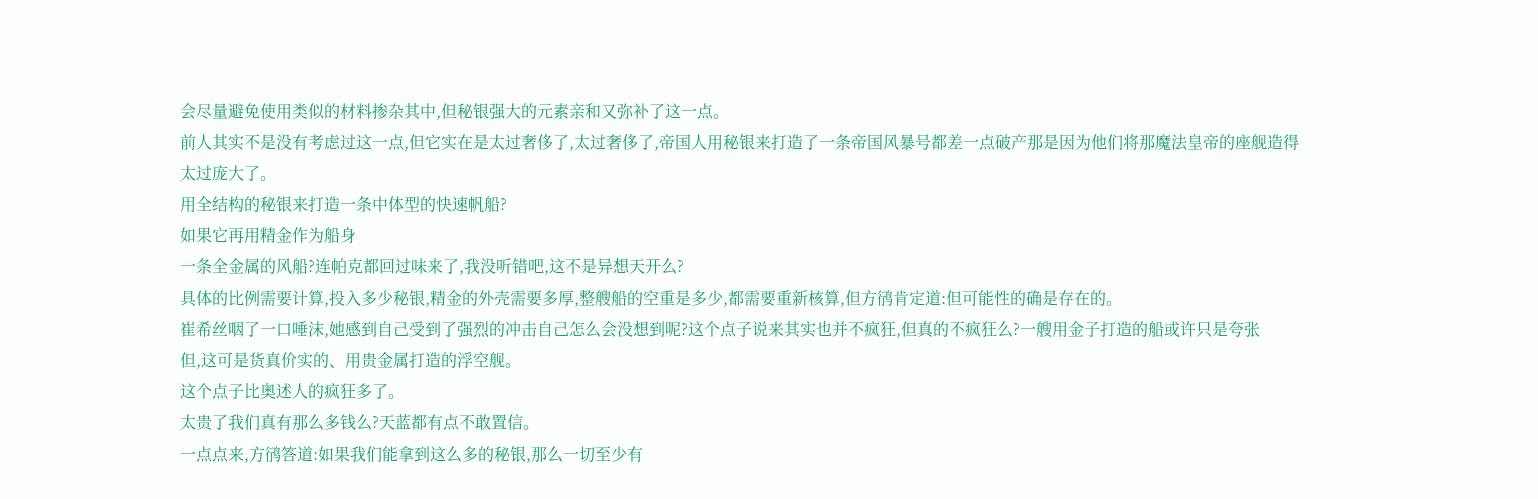会尽量避免使用类似的材料掺杂其中,但秘银强大的元素亲和又弥补了这一点。
前人其实不是没有考虑过这一点,但它实在是太过奢侈了,太过奢侈了,帝国人用秘银来打造了一条帝国风暴号都差一点破产那是因为他们将那魔法皇帝的座舰造得太过庞大了。
用全结构的秘银来打造一条中体型的快速帆船?
如果它再用精金作为船身
一条全金属的风船?连帕克都回过味来了,我没听错吧,这不是异想天开么?
具体的比例需要计算,投入多少秘银,精金的外壳需要多厚,整艘船的空重是多少,都需要重新核算,但方鸻肯定道:但可能性的确是存在的。
崔希丝咽了一口唾沫,她感到自己受到了强烈的冲击自己怎么会没想到呢?这个点子说来其实也并不疯狂,但真的不疯狂么?一艘用金子打造的船或许只是夸张
但,这可是货真价实的、用贵金属打造的浮空舰。
这个点子比奥述人的疯狂多了。
太贵了我们真有那么多钱么?天蓝都有点不敢置信。
一点点来,方鸻答道:如果我们能拿到这么多的秘银,那么一切至少有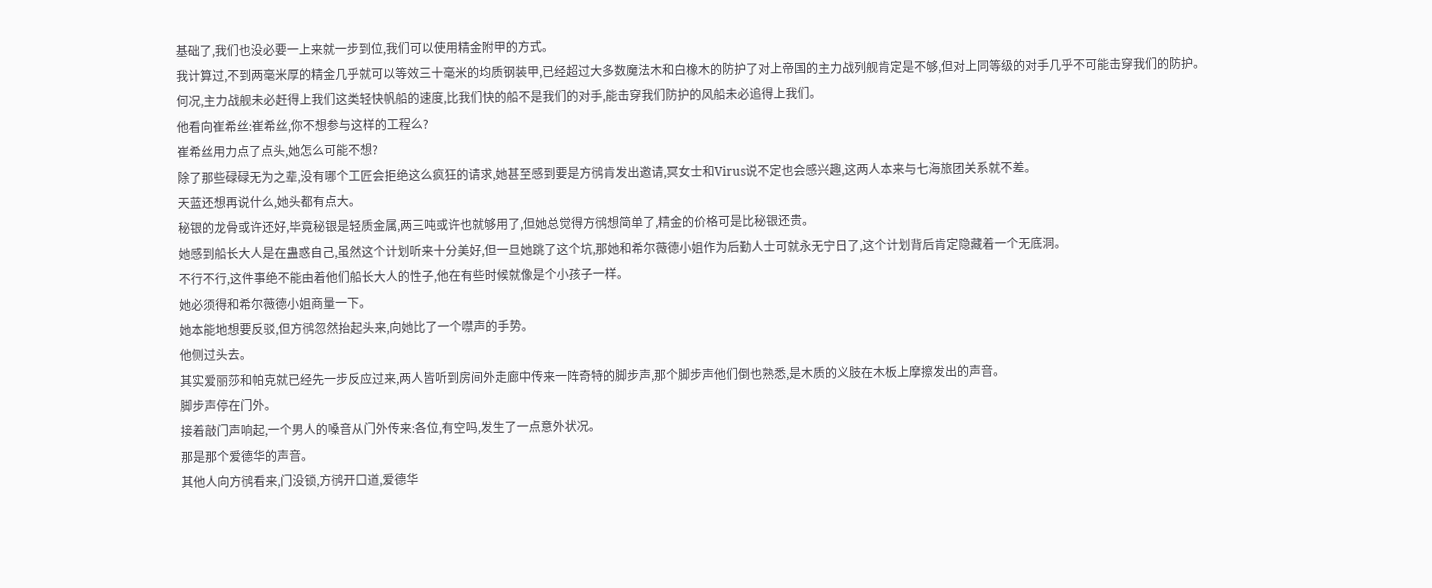基础了,我们也没必要一上来就一步到位,我们可以使用精金附甲的方式。
我计算过,不到两毫米厚的精金几乎就可以等效三十毫米的均质钢装甲,已经超过大多数魔法木和白橡木的防护了对上帝国的主力战列舰肯定是不够,但对上同等级的对手几乎不可能击穿我们的防护。
何况,主力战舰未必赶得上我们这类轻快帆船的速度,比我们快的船不是我们的对手,能击穿我们防护的风船未必追得上我们。
他看向崔希丝:崔希丝,你不想参与这样的工程么?
崔希丝用力点了点头,她怎么可能不想?
除了那些碌碌无为之辈,没有哪个工匠会拒绝这么疯狂的请求,她甚至感到要是方鸻肯发出邀请,冥女士和Virus说不定也会感兴趣,这两人本来与七海旅团关系就不差。
天蓝还想再说什么,她头都有点大。
秘银的龙骨或许还好,毕竟秘银是轻质金属,两三吨或许也就够用了,但她总觉得方鸻想简单了,精金的价格可是比秘银还贵。
她感到船长大人是在蛊惑自己,虽然这个计划听来十分美好,但一旦她跳了这个坑,那她和希尔薇德小姐作为后勤人士可就永无宁日了,这个计划背后肯定隐藏着一个无底洞。
不行不行,这件事绝不能由着他们船长大人的性子,他在有些时候就像是个小孩子一样。
她必须得和希尔薇德小姐商量一下。
她本能地想要反驳,但方鸻忽然抬起头来,向她比了一个噤声的手势。
他侧过头去。
其实爱丽莎和帕克就已经先一步反应过来,两人皆听到房间外走廊中传来一阵奇特的脚步声,那个脚步声他们倒也熟悉,是木质的义肢在木板上摩擦发出的声音。
脚步声停在门外。
接着敲门声响起,一个男人的嗓音从门外传来:各位,有空吗,发生了一点意外状况。
那是那个爱德华的声音。
其他人向方鸻看来,门没锁,方鸻开口道,爱德华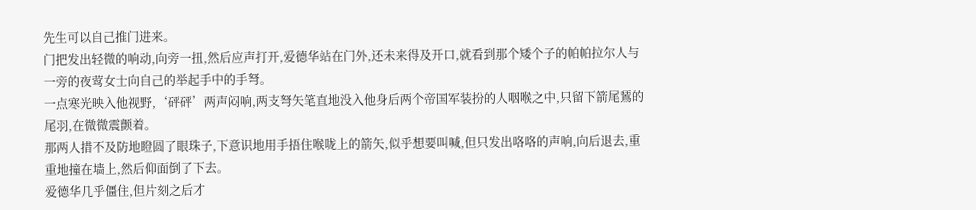先生可以自己推门进来。
门把发出轻微的响动,向旁一扭,然后应声打开,爱德华站在门外,还未来得及开口,就看到那个矮个子的帕帕拉尔人与一旁的夜莺女士向自己的举起手中的手弩。
一点寒光映入他视野,‘砰砰’两声闷响,两支弩矢笔直地没入他身后两个帝国军装扮的人咽喉之中,只留下箭尾鵟的尾羽,在微微震颤着。
那两人措不及防地瞪圆了眼珠子,下意识地用手捂住喉咙上的箭矢,似乎想要叫喊,但只发出咯咯的声响,向后退去,重重地撞在墙上,然后仰面倒了下去。
爱德华几乎僵住,但片刻之后才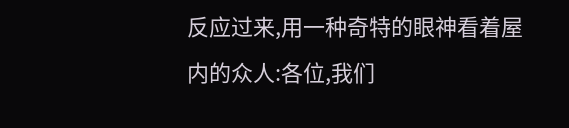反应过来,用一种奇特的眼神看着屋内的众人:各位,我们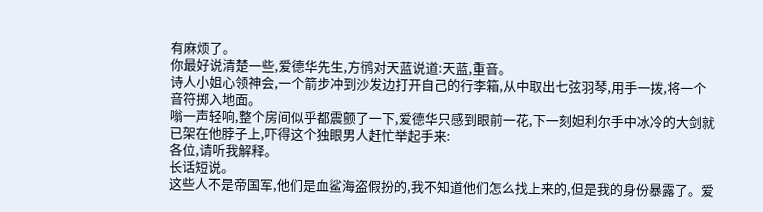有麻烦了。
你最好说清楚一些,爱德华先生,方鸻对天蓝说道:天蓝,重音。
诗人小姐心领神会,一个箭步冲到沙发边打开自己的行李箱,从中取出七弦羽琴,用手一拨,将一个音符掷入地面。
嗡一声轻响,整个房间似乎都震颤了一下,爱德华只感到眼前一花,下一刻妲利尔手中冰冷的大剑就已架在他脖子上,吓得这个独眼男人赶忙举起手来:
各位,请听我解释。
长话短说。
这些人不是帝国军,他们是血鲨海盗假扮的,我不知道他们怎么找上来的,但是我的身份暴露了。爱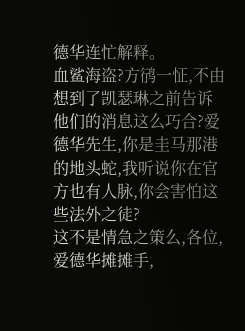德华连忙解释。
血鲨海盗?方鸻一怔,不由想到了凯瑟琳之前告诉他们的消息这么巧合?爱德华先生,你是圭马那港的地头蛇,我听说你在官方也有人脉,你会害怕这些法外之徒?
这不是情急之策么,各位,爱德华摊摊手,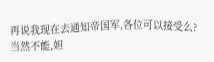再说我现在去通知帝国军,各位可以接受么?
当然不能,妲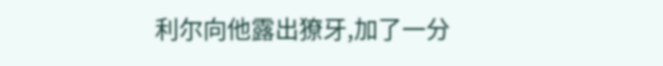利尔向他露出獠牙,加了一分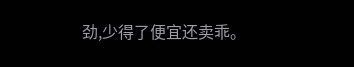劲,少得了便宜还卖乖。